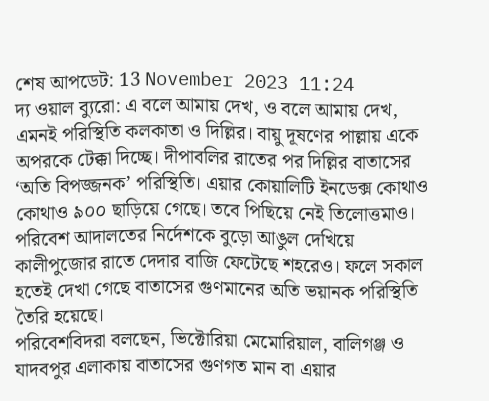শেষ আপডেট: 13 November 2023 11:24
দ্য ওয়াল ব্যুরো: এ বলে আমায় দেখ, ও বলে আমায় দেখ, এমনই পরিস্থিতি কলকাতা ও দিল্লির। বায়ু দূষণের পাল্লায় একে অপরকে টেক্কা দিচ্ছে। দীপাবলির রাতের পর দিল্লির বাতাসের ‘অতি বিপজ্জনক’ পরিস্থিতি। এয়ার কোয়ালিটি ইনডেক্স কোথাও কোথাও ৯০০ ছাড়িয়ে গেছে। তবে পিছিয়ে নেই তিলোত্তমাও। পরিবেশ আদালতের নির্দেশকে বুড়ো আঙুল দেখিয়ে কালীপুজোর রাতে দেদার বাজি ফেটেছে শহরেও। ফলে সকাল হতেই দেখা গেছে বাতাসের গুণমানের অতি ভয়ানক পরিস্থিতি তৈরি হয়েছে।
পরিবেশবিদরা বলছেন, ভিক্টোরিয়া মেমোরিয়াল, বালিগঞ্জ ও যাদবপুর এলাকায় বাতাসের গুণগত মান বা এয়ার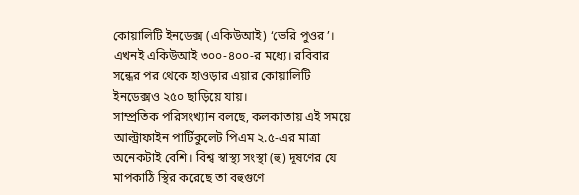কোয়ালিটি ইনডেক্স (একিউআই) ‘ভেরি পুওর’। এখনই একিউআই ৩০০-৪০০-র মধ্যে। রবিবার সন্ধের পর থেকে হাওড়ার এয়ার কোয়ালিটি ইনডেক্সও ২৫০ ছাড়িয়ে যায়।
সাম্প্রতিক পরিসংখ্যান বলছে, কলকাতায় এই সময়ে আল্ট্রাফাইন পার্টিকুলেট পিএম ২.৫-এর মাত্রা অনেকটাই বেশি। বিশ্ব স্বাস্থ্য সংস্থা (হু) দূষণের যে মাপকাঠি স্থির করেছে তা বহুগুণে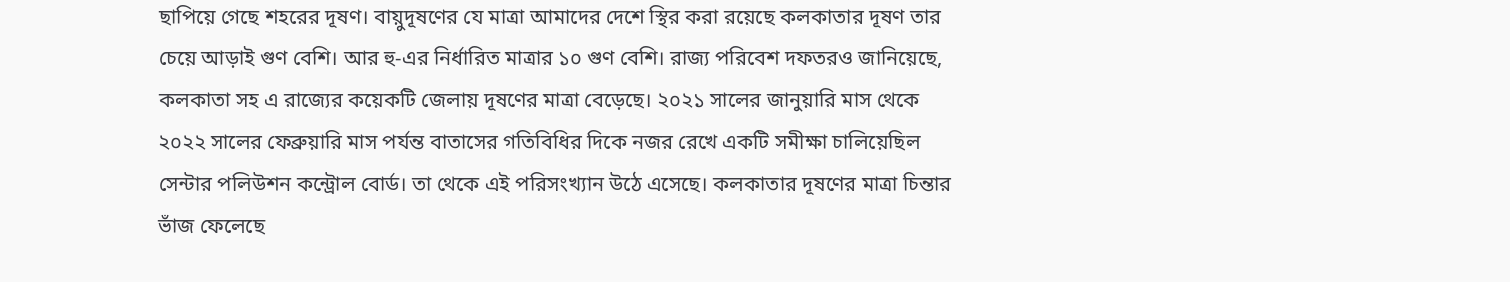ছাপিয়ে গেছে শহরের দূষণ। বায়ুদূষণের যে মাত্রা আমাদের দেশে স্থির করা রয়েছে কলকাতার দূষণ তার চেয়ে আড়াই গুণ বেশি। আর হু-এর নির্ধারিত মাত্রার ১০ গুণ বেশি। রাজ্য পরিবেশ দফতরও জানিয়েছে, কলকাতা সহ এ রাজ্যের কয়েকটি জেলায় দূষণের মাত্রা বেড়েছে। ২০২১ সালের জানুয়ারি মাস থেকে ২০২২ সালের ফেব্রুয়ারি মাস পর্যন্ত বাতাসের গতিবিধির দিকে নজর রেখে একটি সমীক্ষা চালিয়েছিল সেন্টার পলিউশন কন্ট্রোল বোর্ড। তা থেকে এই পরিসংখ্যান উঠে এসেছে। কলকাতার দূষণের মাত্রা চিন্তার ভাঁজ ফেলেছে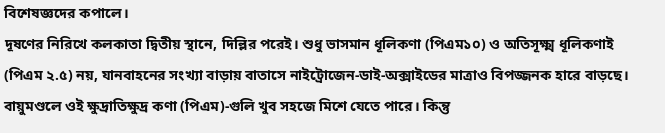বিশেষজ্ঞদের কপালে।
দূষণের নিরিখে কলকাতা দ্বিতীয় স্থানে, দিল্লির পরেই। শুধু ভাসমান ধূলিকণা (পিএম১০) ও অতিসূক্ষ্ম ধূলিকণাই (পিএম ২.৫) নয়, যানবাহনের সংখ্যা বাড়ায় বাতাসে নাইট্রোজেন-ডাই-অক্সাইডের মাত্রাও বিপজ্জনক হারে বাড়ছে। বায়ুমণ্ডলে ওই ক্ষুদ্রাতিক্ষুদ্র কণা (পিএম)-গুলি খুব সহজে মিশে যেতে পারে। কিন্তু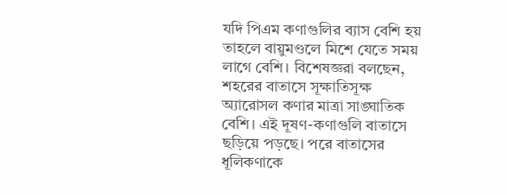যদি পিএম কণাগুলির ব্যাস বেশি হয় তাহলে বায়ুমণ্ডলে মিশে যেতে সময় লাগে বেশি। বিশেষজ্ঞরা বলছেন, শহরের বাতাসে সূক্ষাতিসূক্ষ অ্যারোসল কণার মাত্রা সাঙ্ঘাতিক বেশি। এই দূষণ-কণাগুলি বাতাসে ছড়িয়ে পড়ছে। পরে বাতাসের ধূলিকণাকে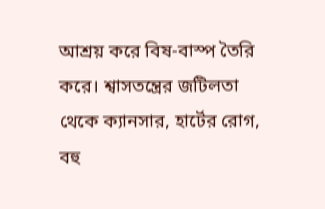আশ্রয় করে বিষ-বাস্প তৈরি করে। শ্বাসতন্ত্রের জটিলতা থেকে ক্যানসার, হার্টের রোগ, বহু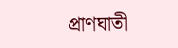প্রাণঘাতী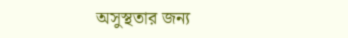অসুস্থতার জন্য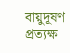বায়ুদূষণ প্রত্যক্ষ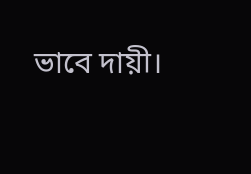ভাবে দায়ী।